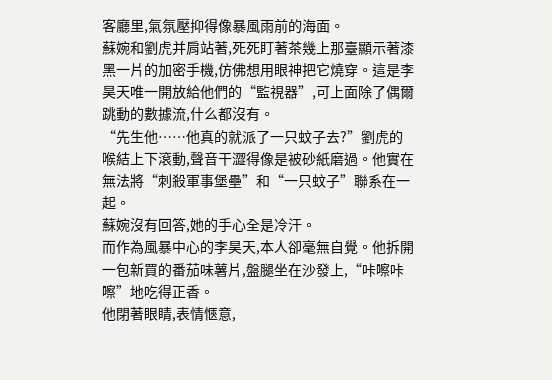客廳里,氣氛壓抑得像暴風雨前的海面。
蘇婉和劉虎并肩站著,死死盯著茶幾上那臺顯示著漆黑一片的加密手機,仿佛想用眼神把它燒穿。這是李昊天唯一開放給他們的“監視器”,可上面除了偶爾跳動的數據流,什么都沒有。
“先生他……他真的就派了一只蚊子去?”劉虎的喉結上下滾動,聲音干澀得像是被砂紙磨過。他實在無法將“刺殺軍事堡壘”和“一只蚊子”聯系在一起。
蘇婉沒有回答,她的手心全是冷汗。
而作為風暴中心的李昊天,本人卻毫無自覺。他拆開一包新買的番茄味薯片,盤腿坐在沙發上,“咔嚓咔嚓”地吃得正香。
他閉著眼睛,表情愜意,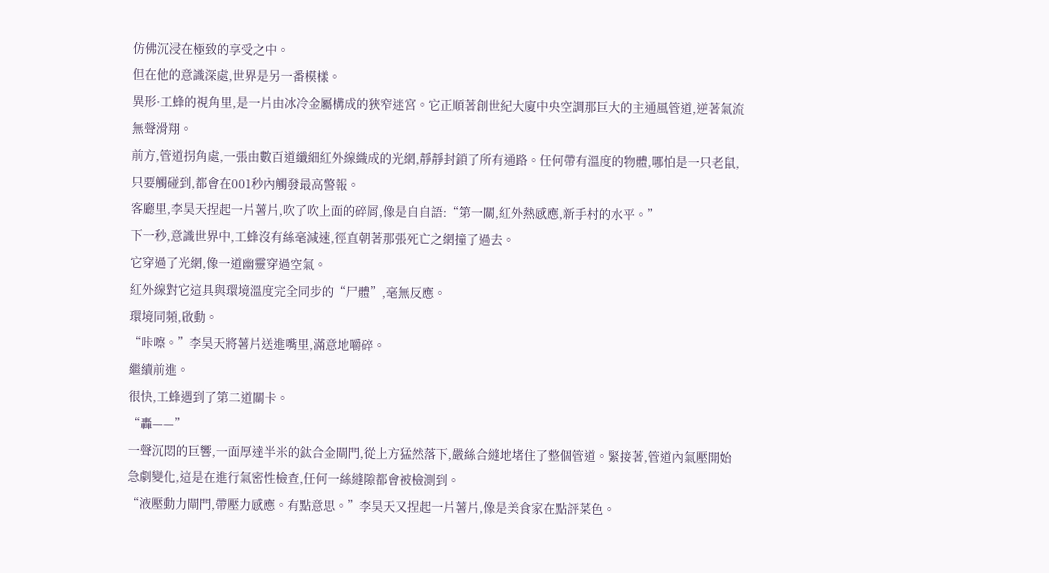仿佛沉浸在極致的享受之中。
但在他的意識深處,世界是另一番模樣。
異形·工蜂的視角里,是一片由冰冷金屬構成的狹窄迷宮。它正順著創世紀大廈中央空調那巨大的主通風管道,逆著氣流無聲滑翔。
前方,管道拐角處,一張由數百道纖細紅外線織成的光網,靜靜封鎖了所有通路。任何帶有溫度的物體,哪怕是一只老鼠,只要觸碰到,都會在001秒內觸發最高警報。
客廳里,李昊天捏起一片薯片,吹了吹上面的碎屑,像是自自語:“第一關,紅外熱感應,新手村的水平。”
下一秒,意識世界中,工蜂沒有絲毫減速,徑直朝著那張死亡之網撞了過去。
它穿過了光網,像一道幽靈穿過空氣。
紅外線對它這具與環境溫度完全同步的“尸體”,毫無反應。
環境同頻,啟動。
“咔嚓。”李昊天將薯片送進嘴里,滿意地嚼碎。
繼續前進。
很快,工蜂遇到了第二道關卡。
“轟——”
一聲沉悶的巨響,一面厚達半米的鈦合金閘門,從上方猛然落下,嚴絲合縫地堵住了整個管道。緊接著,管道內氣壓開始急劇變化,這是在進行氣密性檢查,任何一絲縫隙都會被檢測到。
“液壓動力閘門,帶壓力感應。有點意思。”李昊天又捏起一片薯片,像是美食家在點評菜色。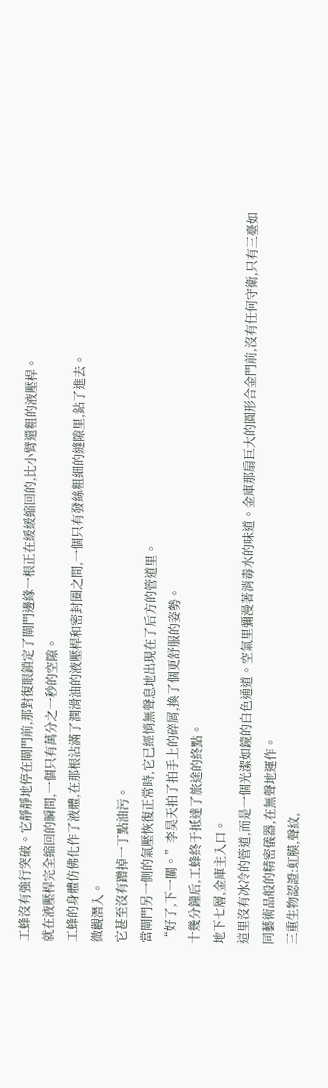工蜂沒有強行突破。它靜靜地停在閘門前,那對復眼鎖定了閘門邊緣一根正在緩緩縮回的,比小臂還粗的液壓桿。
就在液壓桿完全縮回的瞬間,一個只有萬分之一秒的空隙。
工蜂的身體仿佛化作了液體,在那根沾滿了潤滑油的液壓桿和密封圈之間,一個只有發絲粗細的縫隙里,鉆了進去。
微觀潛入。
它甚至沒有蹭掉一丁點油污。
當閘門另一側的氣壓恢復正常時,它已經悄無聲息地出現在了后方的管道里。
“好了,下一關。”李昊天拍了拍手上的碎屑,換了個更舒服的姿勢。
十幾分鐘后,工蜂終于抵達了旅途的終點。
地下七層,金庫主入口。
這里沒有冰冷的管道,而是一個光潔如鏡的白色通道。空氣里彌漫著消毒水的味道。金庫那扇巨大的圓形合金門前,沒有任何守衛,只有三臺如同藝術品般的精密儀器,在無聲地運作。
三重生物認證:虹膜,聲紋,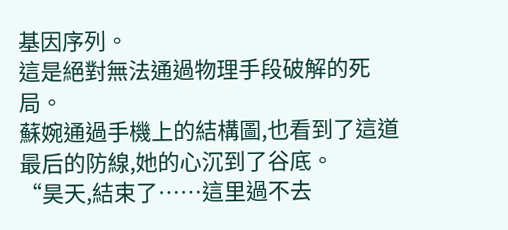基因序列。
這是絕對無法通過物理手段破解的死局。
蘇婉通過手機上的結構圖,也看到了這道最后的防線,她的心沉到了谷底。
“昊天,結束了……這里過不去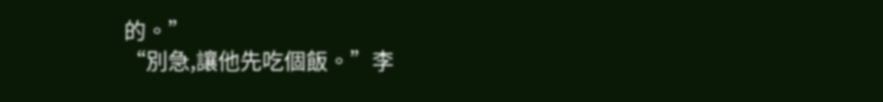的。”
“別急,讓他先吃個飯。”李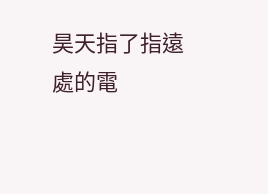昊天指了指遠處的電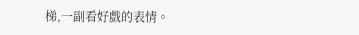梯,一副看好戲的表情。